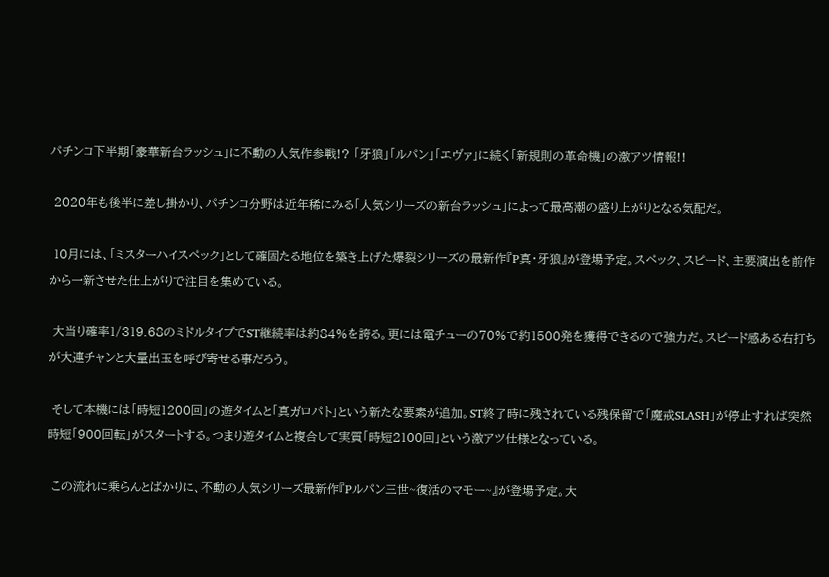パチンコ下半期「豪華新台ラッシュ」に不動の人気作参戦!? 「牙狼」「ルパン」「エヴァ」に続く「新規則の革命機」の激アツ情報!!

 2020年も後半に差し掛かり、パチンコ分野は近年稀にみる「人気シリーズの新台ラッシュ」によって最高潮の盛り上がりとなる気配だ。

 10月には、「ミスターハイスペック」として確固たる地位を築き上げた爆裂シリーズの最新作『P真・牙狼』が登場予定。スペック、スピード、主要演出を前作から一新させた仕上がりで注目を集めている。

 大当り確率1/319.68のミドルタイプでST継続率は約84%を誇る。更には電チューの70%で約1500発を獲得できるので強力だ。スピード感ある右打ちが大連チャンと大量出玉を呼び寄せる事だろう。

 そして本機には「時短1200回」の遊タイムと「真ガロパト」という新たな要素が追加。ST終了時に残されている残保留で「魔戒SLASH」が停止すれば突然時短「900回転」がスタートする。つまり遊タイムと複合して実質「時短2100回」という激アツ仕様となっている。

 この流れに乗らんとばかりに、不動の人気シリーズ最新作『Pルパン三世~復活のマモー~』が登場予定。大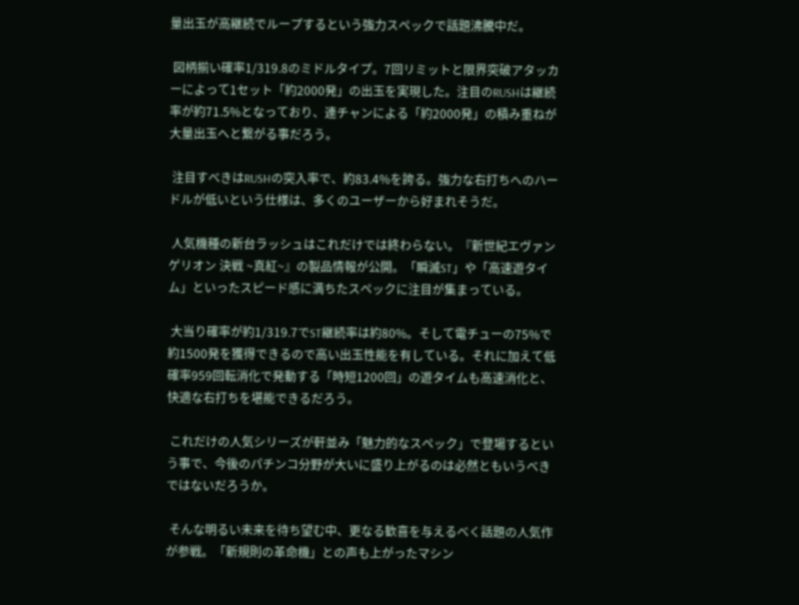量出玉が高継続でループするという強力スペックで話題沸騰中だ。

 図柄揃い確率1/319.8のミドルタイプ。7回リミットと限界突破アタッカーによって1セット「約2000発」の出玉を実現した。注目のRUSHは継続率が約71.5%となっており、連チャンによる「約2000発」の積み重ねが大量出玉へと繋がる事だろう。

 注目すべきはRUSHの突入率で、約83.4%を誇る。強力な右打ちへのハードルが低いという仕様は、多くのユーザーから好まれそうだ。

 人気機種の新台ラッシュはこれだけでは終わらない。『新世紀エヴァンゲリオン 決戦 ~真紅~』の製品情報が公開。「瞬滅ST」や「高速遊タイム」といったスピード感に満ちたスペックに注目が集まっている。

 大当り確率が約1/319.7でST継続率は約80%。そして電チューの75%で約1500発を獲得できるので高い出玉性能を有している。それに加えて低確率959回転消化で発動する「時短1200回」の遊タイムも高速消化と、快適な右打ちを堪能できるだろう。

 これだけの人気シリーズが軒並み「魅力的なスペック」で登場するという事で、今後のパチンコ分野が大いに盛り上がるのは必然ともいうべきではないだろうか。

 そんな明るい未来を待ち望む中、更なる歓喜を与えるべく話題の人気作が参戦。「新規則の革命機」との声も上がったマシン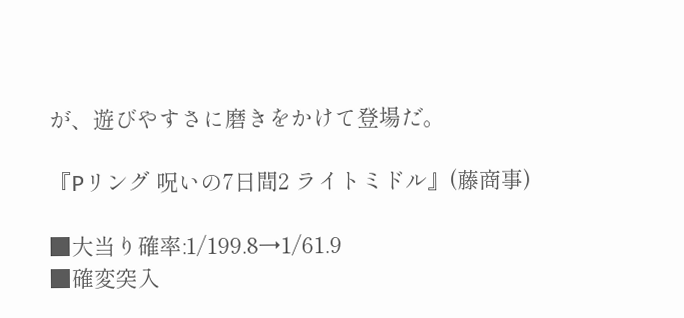が、遊びやすさに磨きをかけて登場だ。

『Pリング 呪いの7日間2 ライトミドル』(藤商事)

■大当り確率:1/199.8→1/61.9
■確変突入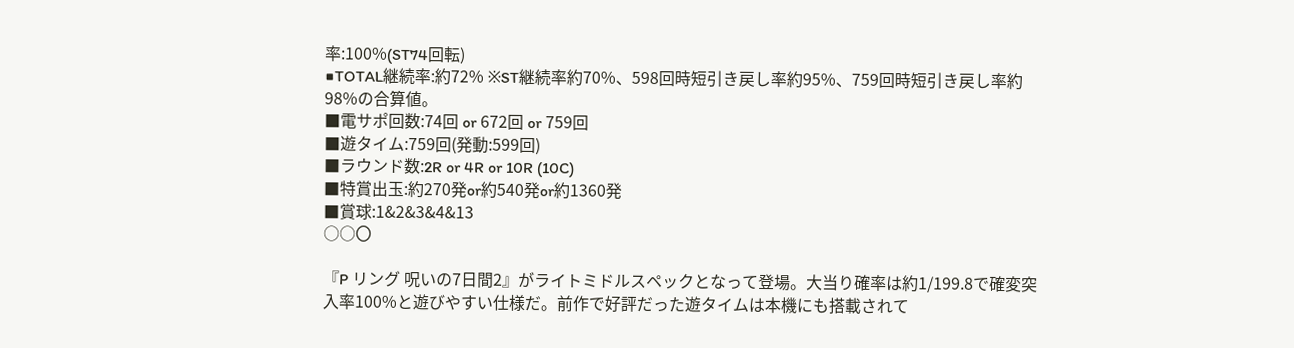率:100%(ST74回転)
■TOTAL継続率:約72% ※ST継続率約70%、598回時短引き戻し率約95%、759回時短引き戻し率約98%の合算値。
■電サポ回数:74回 or 672回 or 759回
■遊タイム:759回(発動:599回)
■ラウンド数:2R or 4R or 10R (10C)
■特賞出玉:約270発or約540発or約1360発
■賞球:1&2&3&4&13
○○〇

『P リング 呪いの7日間2』がライトミドルスペックとなって登場。大当り確率は約1/199.8で確変突入率100%と遊びやすい仕様だ。前作で好評だった遊タイムは本機にも搭載されて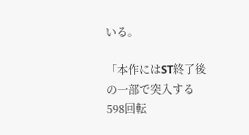いる。

「本作にはST終了後の一部で突入する598回転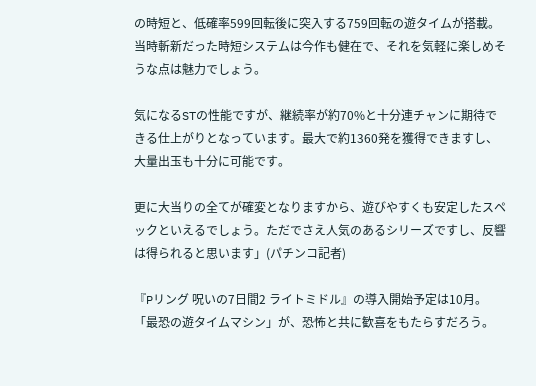の時短と、低確率599回転後に突入する759回転の遊タイムが搭載。当時斬新だった時短システムは今作も健在で、それを気軽に楽しめそうな点は魅力でしょう。

気になるSTの性能ですが、継続率が約70%と十分連チャンに期待できる仕上がりとなっています。最大で約1360発を獲得できますし、大量出玉も十分に可能です。

更に大当りの全てが確変となりますから、遊びやすくも安定したスペックといえるでしょう。ただでさえ人気のあるシリーズですし、反響は得られると思います」(パチンコ記者)

『Pリング 呪いの7日間2 ライトミドル』の導入開始予定は10月。「最恐の遊タイムマシン」が、恐怖と共に歓喜をもたらすだろう。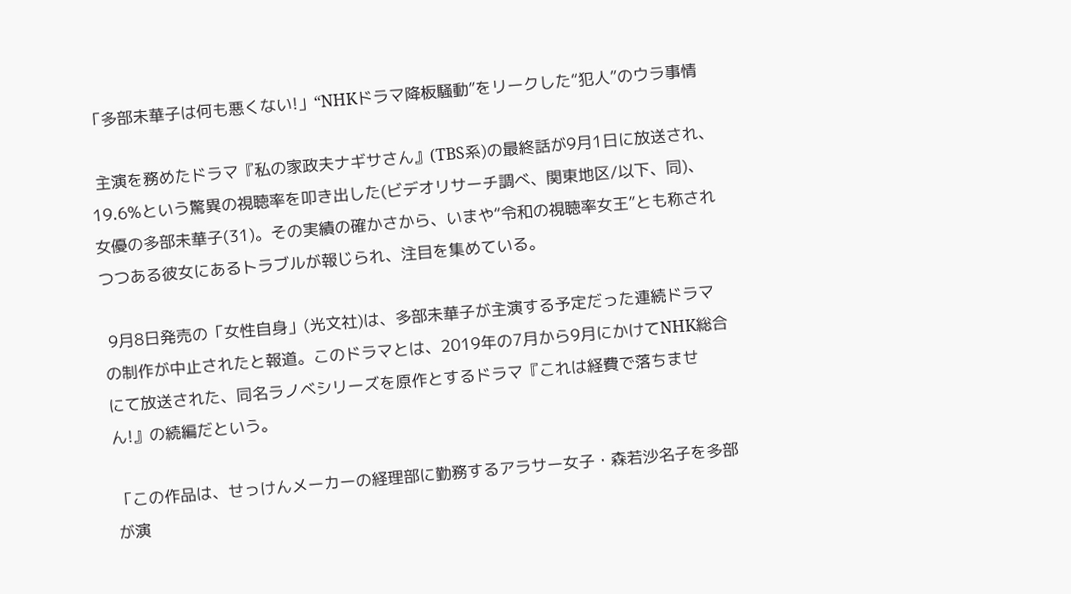「多部未華子は何も悪くない!」“NHKドラマ降板騒動”をリークした“犯人”のウラ事情

 主演を務めたドラマ『私の家政夫ナギサさん』(TBS系)の最終話が9月1日に放送され、19.6%という驚異の視聴率を叩き出した(ビデオリサーチ調べ、関東地区/以下、同)、女優の多部未華子(31)。その実績の確かさから、いまや“令和の視聴率女王”とも称されつつある彼女にあるトラブルが報じられ、注目を集めている。

 9月8日発売の「女性自身」(光文社)は、多部未華子が主演する予定だった連続ドラマの制作が中止されたと報道。このドラマとは、2019年の7月から9月にかけてNHK総合にて放送された、同名ラノベシリーズを原作とするドラマ『これは経費で落ちません!』の続編だという。

「この作品は、せっけんメーカーの経理部に勤務するアラサー女子・森若沙名子を多部が演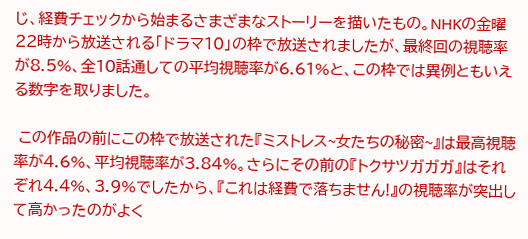じ、経費チェックから始まるさまざまなストーリーを描いたもの。NHKの金曜22時から放送される「ドラマ10」の枠で放送されましたが、最終回の視聴率が8.5%、全10話通しての平均視聴率が6.61%と、この枠では異例ともいえる数字を取りました。

 この作品の前にこの枠で放送された『ミストレス~女たちの秘密~』は最高視聴率が4.6%、平均視聴率が3.84%。さらにその前の『トクサツガガガ』はそれぞれ4.4%、3.9%でしたから、『これは経費で落ちません!』の視聴率が突出して高かったのがよく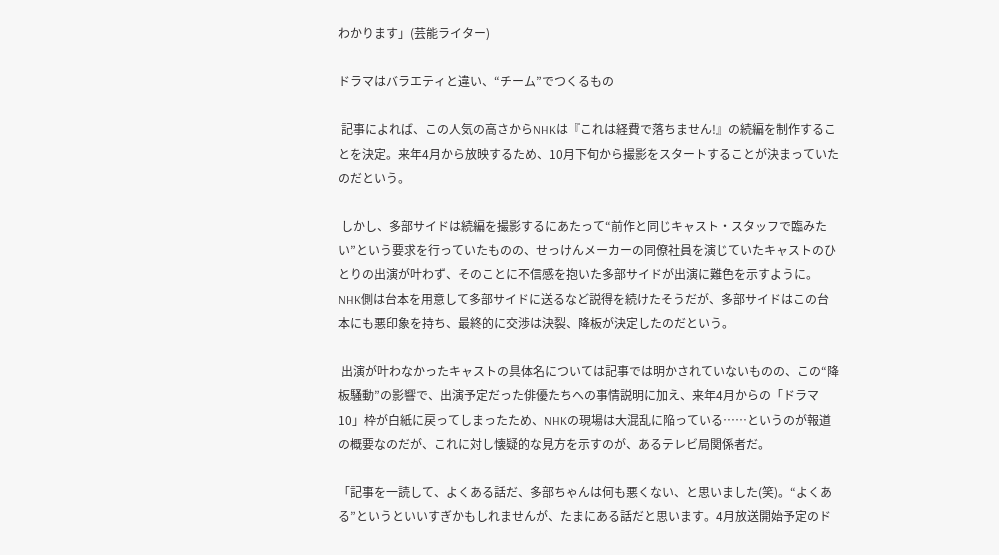わかります」(芸能ライター)

ドラマはバラエティと違い、“チーム”でつくるもの

 記事によれば、この人気の高さからNHKは『これは経費で落ちません!』の続編を制作することを決定。来年4月から放映するため、10月下旬から撮影をスタートすることが決まっていたのだという。

 しかし、多部サイドは続編を撮影するにあたって“前作と同じキャスト・スタッフで臨みたい”という要求を行っていたものの、せっけんメーカーの同僚社員を演じていたキャストのひとりの出演が叶わず、そのことに不信感を抱いた多部サイドが出演に難色を示すように。NHK側は台本を用意して多部サイドに送るなど説得を続けたそうだが、多部サイドはこの台本にも悪印象を持ち、最終的に交渉は決裂、降板が決定したのだという。

 出演が叶わなかったキャストの具体名については記事では明かされていないものの、この“降板騒動”の影響で、出演予定だった俳優たちへの事情説明に加え、来年4月からの「ドラマ10」枠が白紙に戻ってしまったため、NHKの現場は大混乱に陥っている……というのが報道の概要なのだが、これに対し懐疑的な見方を示すのが、あるテレビ局関係者だ。

「記事を一読して、よくある話だ、多部ちゃんは何も悪くない、と思いました(笑)。“よくある”というといいすぎかもしれませんが、たまにある話だと思います。4月放送開始予定のド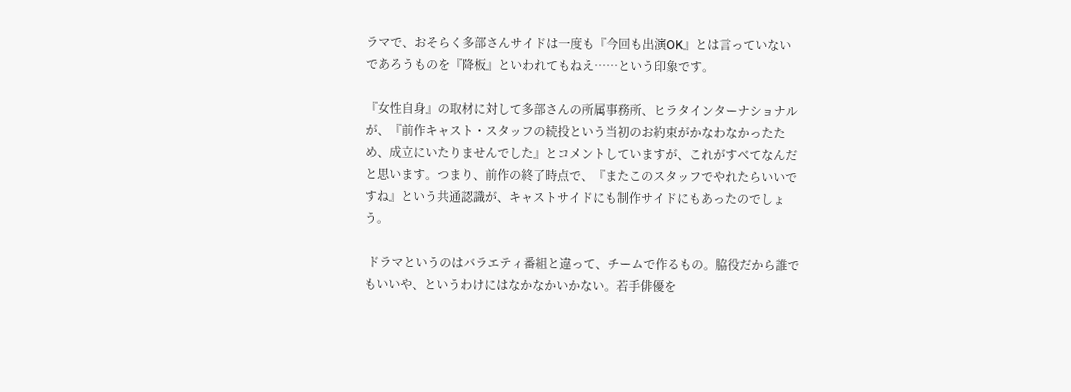ラマで、おそらく多部さんサイドは一度も『今回も出演OK』とは言っていないであろうものを『降板』といわれてもねえ……という印象です。

『女性自身』の取材に対して多部さんの所属事務所、ヒラタインターナショナルが、『前作キャスト・スタッフの続投という当初のお約束がかなわなかったため、成立にいたりませんでした』とコメントしていますが、これがすべてなんだと思います。つまり、前作の終了時点で、『またこのスタッフでやれたらいいですね』という共通認識が、キャストサイドにも制作サイドにもあったのでしょう。

 ドラマというのはバラエティ番組と違って、チームで作るもの。脇役だから誰でもいいや、というわけにはなかなかいかない。若手俳優を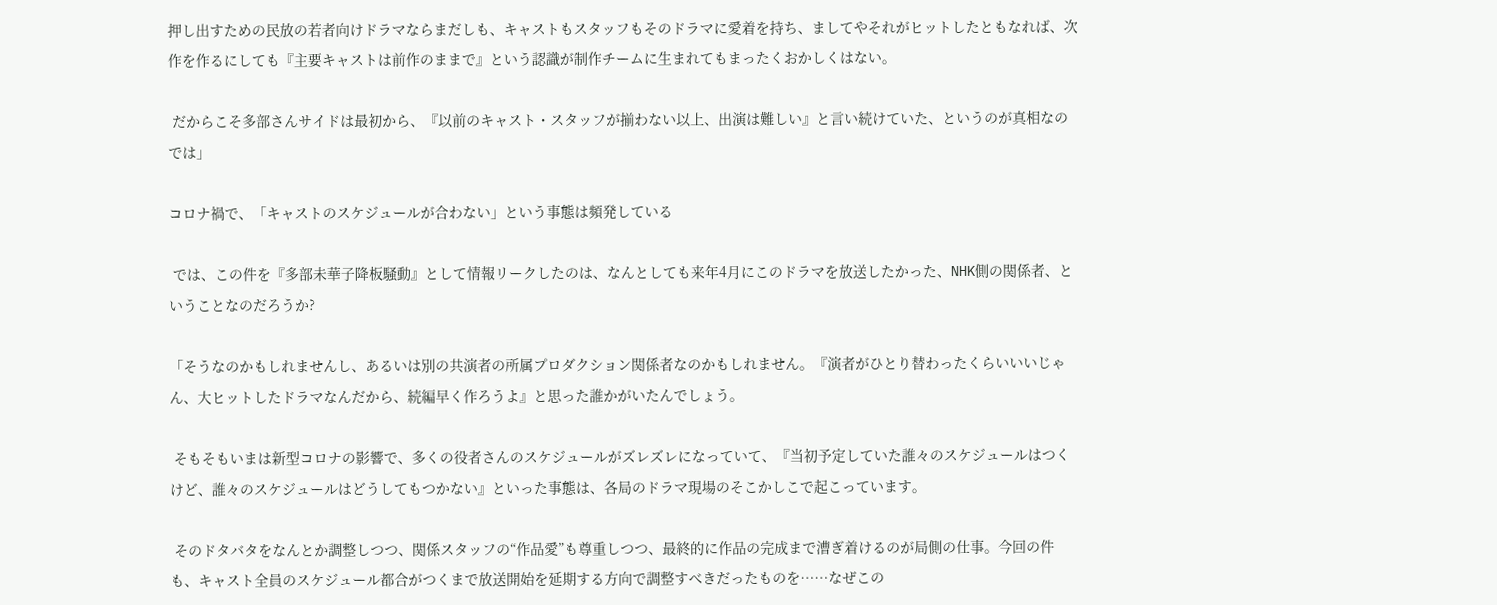押し出すための民放の若者向けドラマならまだしも、キャストもスタッフもそのドラマに愛着を持ち、ましてやそれがヒットしたともなれば、次作を作るにしても『主要キャストは前作のままで』という認識が制作チームに生まれてもまったくおかしくはない。

 だからこそ多部さんサイドは最初から、『以前のキャスト・スタッフが揃わない以上、出演は難しい』と言い続けていた、というのが真相なのでは」

コロナ禍で、「キャストのスケジュールが合わない」という事態は頻発している

 では、この件を『多部未華子降板騒動』として情報リークしたのは、なんとしても来年4月にこのドラマを放送したかった、NHK側の関係者、ということなのだろうか?

「そうなのかもしれませんし、あるいは別の共演者の所属プロダクション関係者なのかもしれません。『演者がひとり替わったくらいいいじゃん、大ヒットしたドラマなんだから、続編早く作ろうよ』と思った誰かがいたんでしょう。

 そもそもいまは新型コロナの影響で、多くの役者さんのスケジュールがズレズレになっていて、『当初予定していた誰々のスケジュールはつくけど、誰々のスケジュールはどうしてもつかない』といった事態は、各局のドラマ現場のそこかしこで起こっています。

 そのドタバタをなんとか調整しつつ、関係スタッフの“作品愛”も尊重しつつ、最終的に作品の完成まで漕ぎ着けるのが局側の仕事。今回の件も、キャスト全員のスケジュール都合がつくまで放送開始を延期する方向で調整すべきだったものを……なぜこの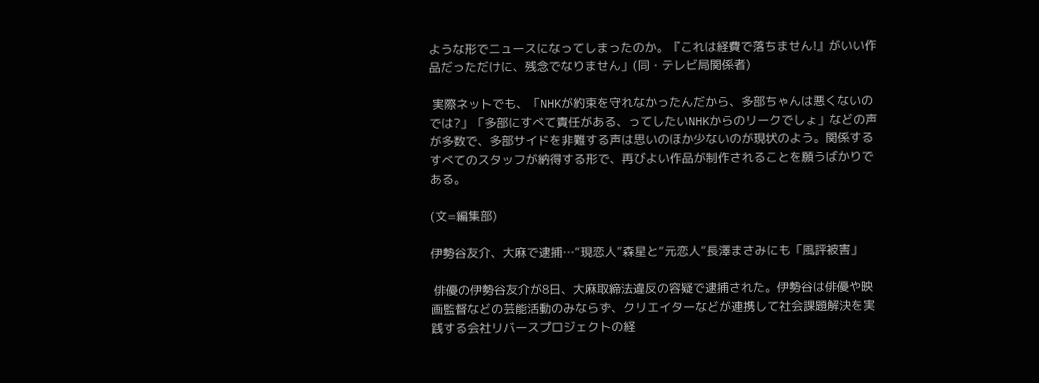ような形でニュースになってしまったのか。『これは経費で落ちません!』がいい作品だっただけに、残念でなりません」(同・テレビ局関係者)

 実際ネットでも、「NHKが約束を守れなかったんだから、多部ちゃんは悪くないのでは?」「多部にすべて責任がある、ってしたいNHKからのリークでしょ」などの声が多数で、多部サイドを非難する声は思いのほか少ないのが現状のよう。関係するすべてのスタッフが納得する形で、再びよい作品が制作されることを願うばかりである。

(文=編集部)

伊勢谷友介、大麻で逮捕…“現恋人”森星と“元恋人”長澤まさみにも「風評被害」

 俳優の伊勢谷友介が8日、大麻取締法違反の容疑で逮捕された。伊勢谷は俳優や映画監督などの芸能活動のみならず、クリエイターなどが連携して社会課題解決を実践する会社リバースプロジェクトの経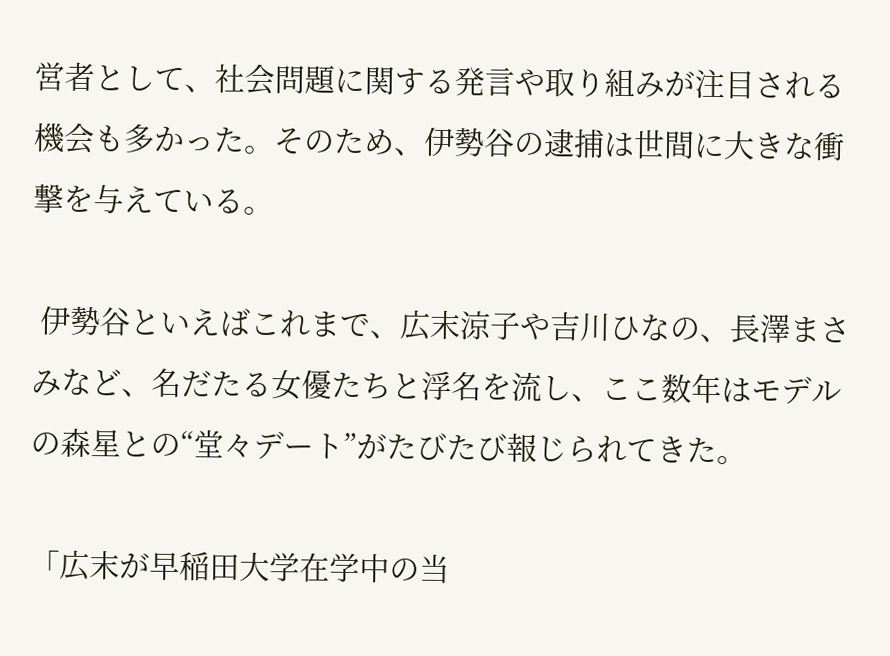営者として、社会問題に関する発言や取り組みが注目される機会も多かった。そのため、伊勢谷の逮捕は世間に大きな衝撃を与えている。

 伊勢谷といえばこれまで、広末涼子や吉川ひなの、長澤まさみなど、名だたる女優たちと浮名を流し、ここ数年はモデルの森星との“堂々デート”がたびたび報じられてきた。

「広末が早稲田大学在学中の当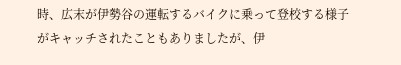時、広末が伊勢谷の運転するバイクに乗って登校する様子がキャッチされたこともありましたが、伊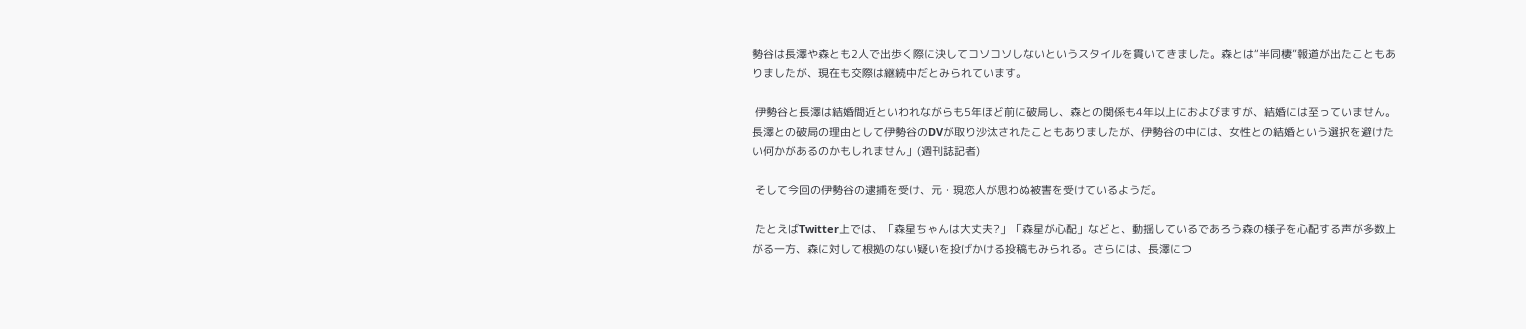勢谷は長澤や森とも2人で出歩く際に決してコソコソしないというスタイルを貫いてきました。森とは“半同棲”報道が出たこともありましたが、現在も交際は継続中だとみられています。

 伊勢谷と長澤は結婚間近といわれながらも5年ほど前に破局し、森との関係も4年以上におよびますが、結婚には至っていません。長澤との破局の理由として伊勢谷のDVが取り沙汰されたこともありましたが、伊勢谷の中には、女性との結婚という選択を避けたい何かがあるのかもしれません」(週刊誌記者)

 そして今回の伊勢谷の逮捕を受け、元・現恋人が思わぬ被害を受けているようだ。

 たとえばTwitter上では、「森星ちゃんは大丈夫?」「森星が心配」などと、動揺しているであろう森の様子を心配する声が多数上がる一方、森に対して根拠のない疑いを投げかける投稿もみられる。さらには、長澤につ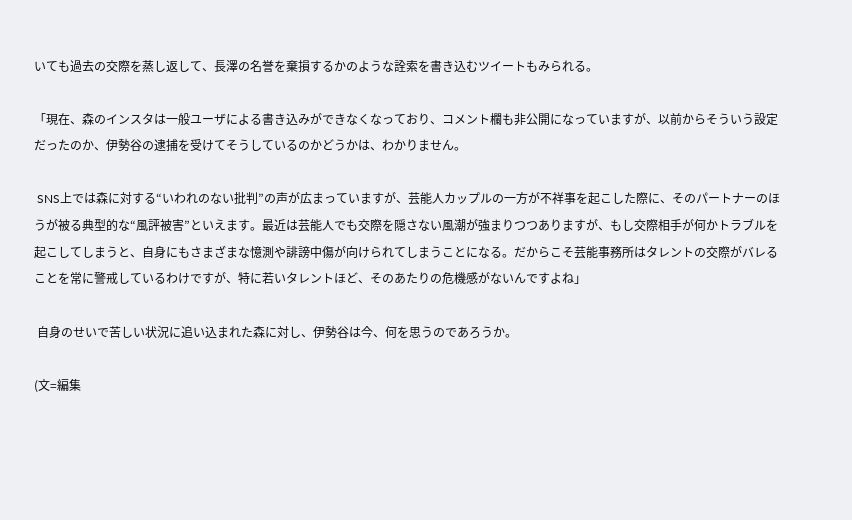いても過去の交際を蒸し返して、長澤の名誉を棄損するかのような詮索を書き込むツイートもみられる。

「現在、森のインスタは一般ユーザによる書き込みができなくなっており、コメント欄も非公開になっていますが、以前からそういう設定だったのか、伊勢谷の逮捕を受けてそうしているのかどうかは、わかりません。

 SNS上では森に対する“いわれのない批判”の声が広まっていますが、芸能人カップルの一方が不祥事を起こした際に、そのパートナーのほうが被る典型的な“風評被害”といえます。最近は芸能人でも交際を隠さない風潮が強まりつつありますが、もし交際相手が何かトラブルを起こしてしまうと、自身にもさまざまな憶測や誹謗中傷が向けられてしまうことになる。だからこそ芸能事務所はタレントの交際がバレることを常に警戒しているわけですが、特に若いタレントほど、そのあたりの危機感がないんですよね」

 自身のせいで苦しい状況に追い込まれた森に対し、伊勢谷は今、何を思うのであろうか。

(文=編集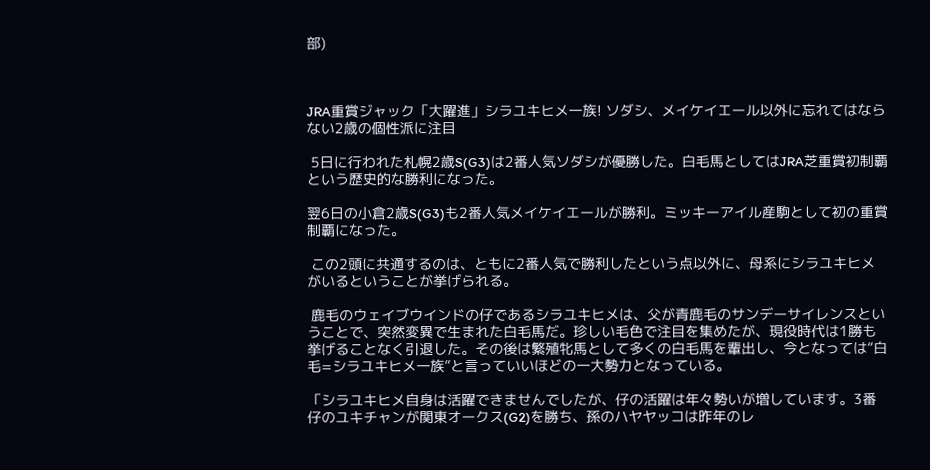部)



JRA重賞ジャック「大躍進」シラユキヒメ一族! ソダシ、メイケイエール以外に忘れてはならない2歳の個性派に注目

 5日に行われた札幌2歳S(G3)は2番人気ソダシが優勝した。白毛馬としてはJRA芝重賞初制覇という歴史的な勝利になった。

翌6日の小倉2歳S(G3)も2番人気メイケイエールが勝利。ミッキーアイル産駒として初の重賞制覇になった。

 この2頭に共通するのは、ともに2番人気で勝利したという点以外に、母系にシラユキヒメがいるということが挙げられる。

 鹿毛のウェイブウインドの仔であるシラユキヒメは、父が青鹿毛のサンデーサイレンスということで、突然変異で生まれた白毛馬だ。珍しい毛色で注目を集めたが、現役時代は1勝も挙げることなく引退した。その後は繁殖牝馬として多くの白毛馬を輩出し、今となっては“白毛=シラユキヒメ一族”と言っていいほどの一大勢力となっている。

「シラユキヒメ自身は活躍できませんでしたが、仔の活躍は年々勢いが増しています。3番仔のユキチャンが関東オークス(G2)を勝ち、孫のハヤヤッコは昨年のレ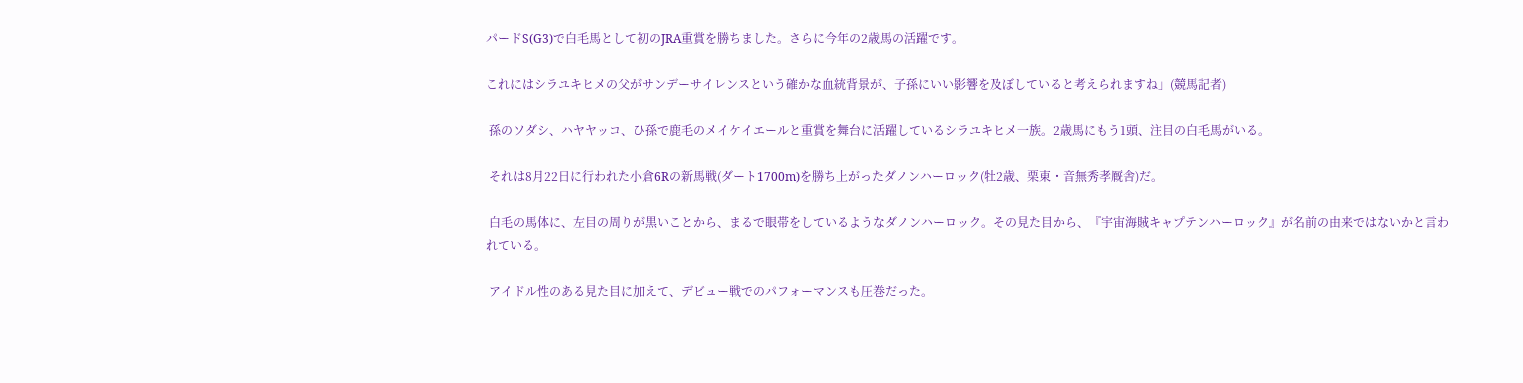パードS(G3)で白毛馬として初のJRA重賞を勝ちました。さらに今年の2歳馬の活躍です。

これにはシラユキヒメの父がサンデーサイレンスという確かな血統背景が、子孫にいい影響を及ぼしていると考えられますね」(競馬記者)

 孫のソダシ、ハヤヤッコ、ひ孫で鹿毛のメイケイエールと重賞を舞台に活躍しているシラユキヒメ一族。2歳馬にもう1頭、注目の白毛馬がいる。

 それは8月22日に行われた小倉6Rの新馬戦(ダート1700m)を勝ち上がったダノンハーロック(牡2歳、栗東・音無秀孝厩舎)だ。

 白毛の馬体に、左目の周りが黒いことから、まるで眼帯をしているようなダノンハーロック。その見た目から、『宇宙海賊キャプテンハーロック』が名前の由来ではないかと言われている。

 アイドル性のある見た目に加えて、デビュー戦でのパフォーマンスも圧巻だった。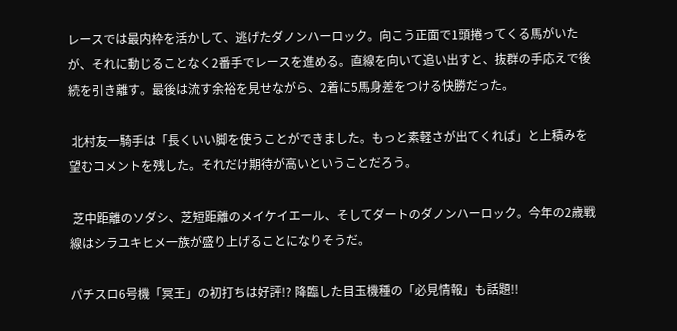レースでは最内枠を活かして、逃げたダノンハーロック。向こう正面で1頭捲ってくる馬がいたが、それに動じることなく2番手でレースを進める。直線を向いて追い出すと、抜群の手応えで後続を引き離す。最後は流す余裕を見せながら、2着に5馬身差をつける快勝だった。

 北村友一騎手は「長くいい脚を使うことができました。もっと素軽さが出てくれば」と上積みを望むコメントを残した。それだけ期待が高いということだろう。

 芝中距離のソダシ、芝短距離のメイケイエール、そしてダートのダノンハーロック。今年の2歳戦線はシラユキヒメ一族が盛り上げることになりそうだ。

パチスロ6号機「冥王」の初打ちは好評!? 降臨した目玉機種の「必見情報」も話題!!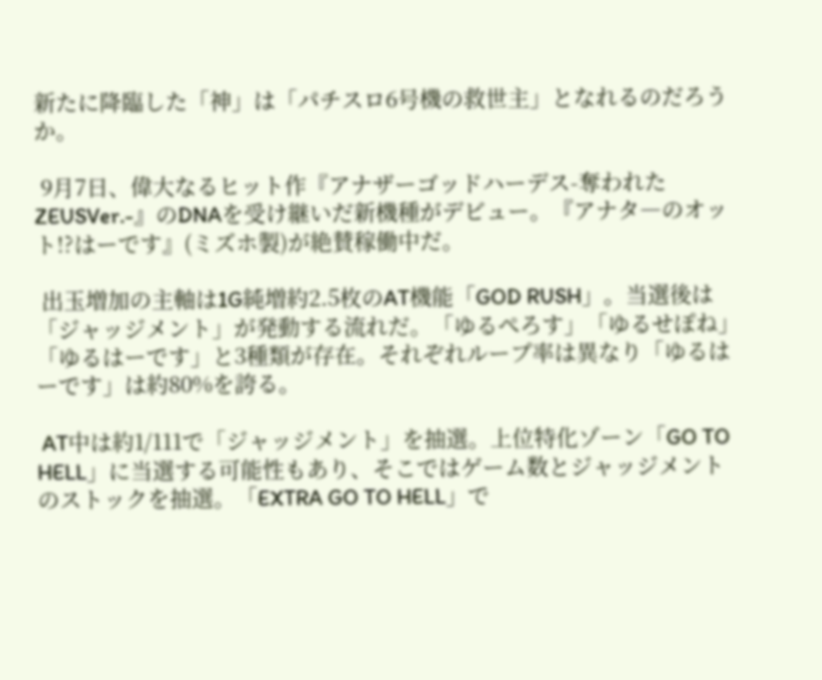新たに降臨した「神」は「パチスロ6号機の救世主」となれるのだろうか。

 9月7日、偉大なるヒット作『アナザーゴッドハーデス-奪われたZEUSVer.-』のDNAを受け継いだ新機種がデビュー。『アナタ―のオット!?はーです』(ミズホ製)が絶賛稼働中だ。

 出玉増加の主軸は1G純増約2.5枚のAT機能「GOD RUSH」。当選後は「ジャッジメント」が発動する流れだ。「ゆるぺろす」「ゆるせぽね」「ゆるはーです」と3種類が存在。それぞれループ率は異なり「ゆるはーです」は約80%を誇る。

 AT中は約1/111で「ジャッジメント」を抽選。上位特化ゾーン「GO TO HELL」に当選する可能性もあり、そこではゲーム数とジャッジメントのストックを抽選。「EXTRA GO TO HELL」で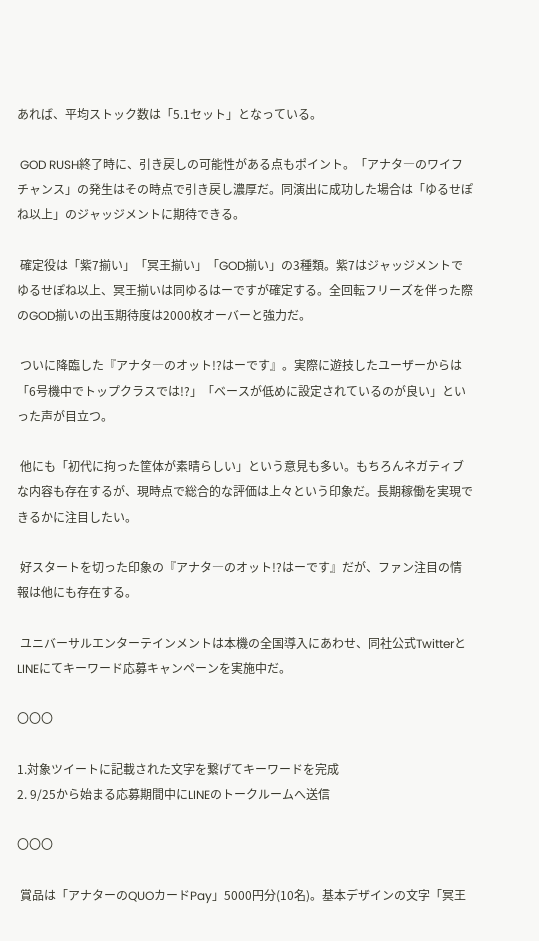あれば、平均ストック数は「5.1セット」となっている。

 GOD RUSH終了時に、引き戻しの可能性がある点もポイント。「アナタ―のワイフチャンス」の発生はその時点で引き戻し濃厚だ。同演出に成功した場合は「ゆるせぽね以上」のジャッジメントに期待できる。

 確定役は「紫7揃い」「冥王揃い」「GOD揃い」の3種類。紫7はジャッジメントでゆるせぽね以上、冥王揃いは同ゆるはーですが確定する。全回転フリーズを伴った際のGOD揃いの出玉期待度は2000枚オーバーと強力だ。

 ついに降臨した『アナタ―のオット!?はーです』。実際に遊技したユーザーからは「6号機中でトップクラスでは!?」「ベースが低めに設定されているのが良い」といった声が目立つ。

 他にも「初代に拘った筐体が素晴らしい」という意見も多い。もちろんネガティブな内容も存在するが、現時点で総合的な評価は上々という印象だ。長期稼働を実現できるかに注目したい。

 好スタートを切った印象の『アナタ―のオット!?はーです』だが、ファン注目の情報は他にも存在する。

 ユニバーサルエンターテインメントは本機の全国導入にあわせ、同社公式TwitterとLINEにてキーワード応募キャンペーンを実施中だ。

〇〇〇

1.対象ツイートに記載された文字を繋げてキーワードを完成
2. 9/25から始まる応募期間中にLINEのトークルームへ送信

〇〇〇

 賞品は「アナターのQUOカードPay」5000円分(10名)。基本デザインの文字「冥王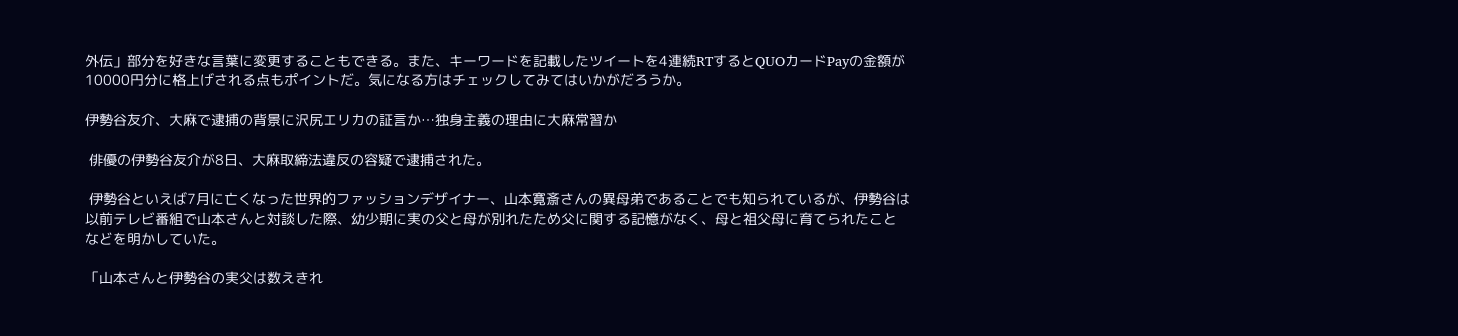外伝」部分を好きな言葉に変更することもできる。また、キーワードを記載したツイートを4連続RTするとQUOカードPayの金額が10000円分に格上げされる点もポイントだ。気になる方はチェックしてみてはいかがだろうか。

伊勢谷友介、大麻で逮捕の背景に沢尻エリカの証言か…独身主義の理由に大麻常習か

 俳優の伊勢谷友介が8日、大麻取締法違反の容疑で逮捕された。

 伊勢谷といえば7月に亡くなった世界的ファッションデザイナー、山本寛斎さんの異母弟であることでも知られているが、伊勢谷は以前テレビ番組で山本さんと対談した際、幼少期に実の父と母が別れたため父に関する記憶がなく、母と祖父母に育てられたことなどを明かしていた。

「山本さんと伊勢谷の実父は数えきれ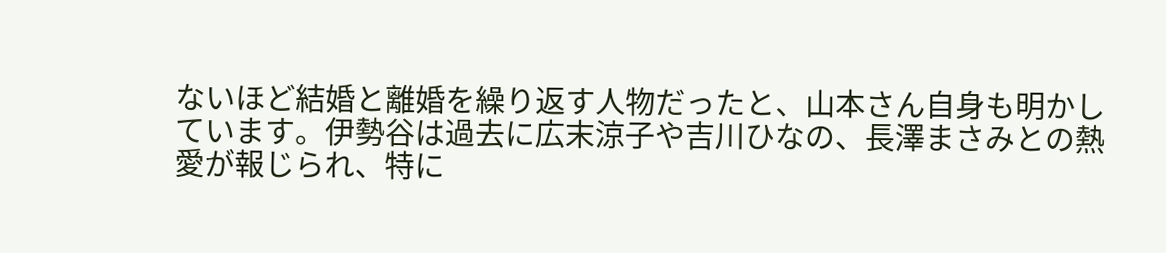ないほど結婚と離婚を繰り返す人物だったと、山本さん自身も明かしています。伊勢谷は過去に広末涼子や吉川ひなの、長澤まさみとの熱愛が報じられ、特に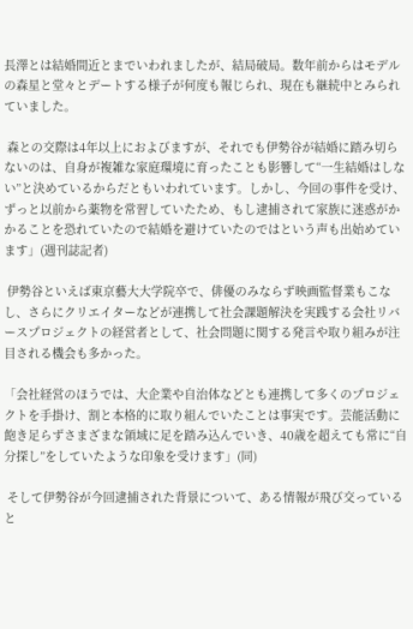長澤とは結婚間近とまでいわれましたが、結局破局。数年前からはモデルの森星と堂々とデートする様子が何度も報じられ、現在も継続中とみられていました。

 森との交際は4年以上におよびますが、それでも伊勢谷が結婚に踏み切らないのは、自身が複雑な家庭環境に育ったことも影響して“一生結婚はしない”と決めているからだともいわれています。しかし、今回の事件を受け、ずっと以前から薬物を常習していたため、もし逮捕されて家族に迷惑がかかることを恐れていたので結婚を避けていたのではという声も出始めています」(週刊誌記者)

 伊勢谷といえば東京藝大大学院卒で、俳優のみならず映画監督業もこなし、さらにクリエイターなどが連携して社会課題解決を実践する会社リバースプロジェクトの経営者として、社会問題に関する発言や取り組みが注目される機会も多かった。

「会社経営のほうでは、大企業や自治体などとも連携して多くのプロジェクトを手掛け、割と本格的に取り組んでいたことは事実です。芸能活動に飽き足らずさまざまな領域に足を踏み込んでいき、40歳を超えても常に“自分探し”をしていたような印象を受けます」(同)

 そして伊勢谷が今回逮捕された背景について、ある情報が飛び交っていると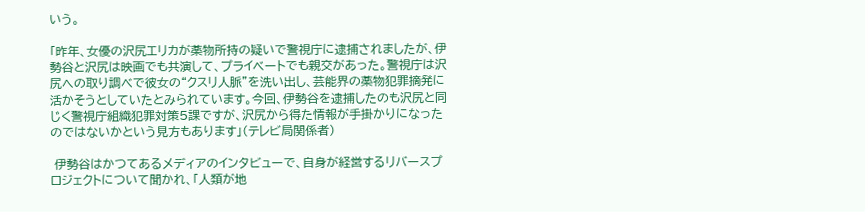いう。

「昨年、女優の沢尻エリカが薬物所持の疑いで警視庁に逮捕されましたが、伊勢谷と沢尻は映画でも共演して、プライベートでも親交があった。警視庁は沢尻への取り調べで彼女の“クスリ人脈”を洗い出し、芸能界の薬物犯罪摘発に活かそうとしていたとみられています。今回、伊勢谷を逮捕したのも沢尻と同じく警視庁組織犯罪対策5課ですが、沢尻から得た情報が手掛かりになったのではないかという見方もあります」(テレビ局関係者)

 伊勢谷はかつてあるメディアのインタビューで、自身が経営するリバースプロジェクトについて聞かれ、「人類が地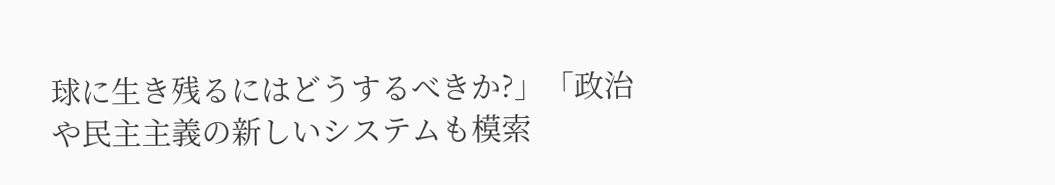球に生き残るにはどうするべきか?」「政治や民主主義の新しいシステムも模索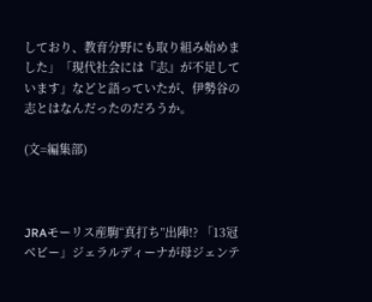しており、教育分野にも取り組み始めました」「現代社会には『志』が不足しています」などと語っていたが、伊勢谷の志とはなんだったのだろうか。

(文=編集部)



JRAモーリス産駒“真打ち”出陣!? 「13冠ベビー」ジェラルディーナが母ジェンテ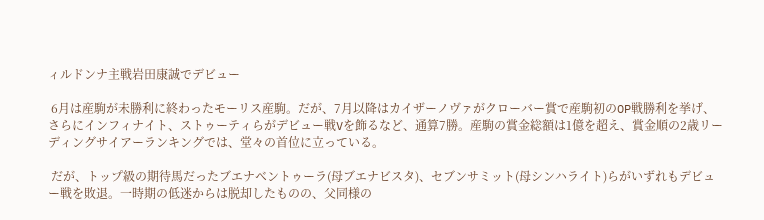ィルドンナ主戦岩田康誠でデビュー

 6月は産駒が未勝利に終わったモーリス産駒。だが、7月以降はカイザーノヴァがクローバー賞で産駒初のOP戦勝利を挙げ、さらにインフィナイト、ストゥーティらがデビュー戦Vを飾るなど、通算7勝。産駒の賞金総額は1億を超え、賞金順の2歳リーディングサイアーランキングでは、堂々の首位に立っている。

 だが、トップ級の期待馬だったブエナベントゥーラ(母ブエナビスタ)、セブンサミット(母シンハライト)らがいずれもデビュー戦を敗退。一時期の低迷からは脱却したものの、父同様の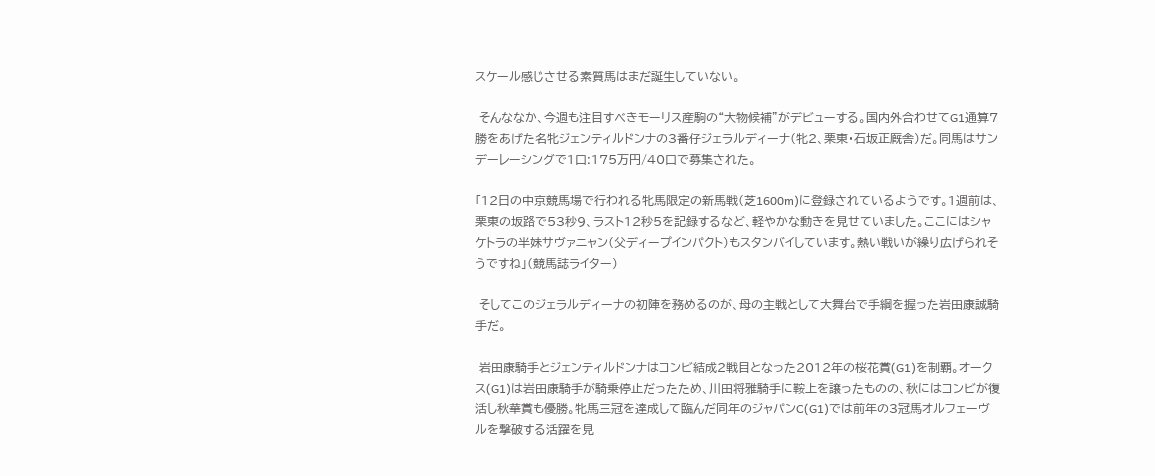スケール感じさせる素質馬はまだ誕生していない。

 そんななか、今週も注目すべきモーリス産駒の“大物候補”がデビューする。国内外合わせてG1通算7勝をあげた名牝ジェンティルドンナの3番仔ジェラルディーナ(牝2、栗東・石坂正厩舎)だ。同馬はサンデーレーシングで1口:175万円/40口で募集された。

「12日の中京競馬場で行われる牝馬限定の新馬戦(芝1600m)に登録されているようです。1週前は、栗東の坂路で53秒9、ラスト12秒5を記録するなど、軽やかな動きを見せていました。ここにはシャケトラの半妹サヴァニャン(父ディープインパクト)もスタンバイしています。熱い戦いが繰り広げられそうですね」(競馬誌ライター)

 そしてこのジェラルディーナの初陣を務めるのが、母の主戦として大舞台で手綱を握った岩田康誠騎手だ。

 岩田康騎手とジェンティルドンナはコンビ結成2戦目となった2012年の桜花賞(G1)を制覇。オークス(G1)は岩田康騎手が騎乗停止だったため、川田将雅騎手に鞍上を譲ったものの、秋にはコンビが復活し秋華賞も優勝。牝馬三冠を達成して臨んだ同年のジャパンC(G1)では前年の3冠馬オルフェーヴルを撃破する活躍を見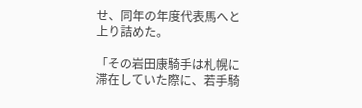せ、同年の年度代表馬へと上り詰めた。

「その岩田康騎手は札幌に滞在していた際に、若手騎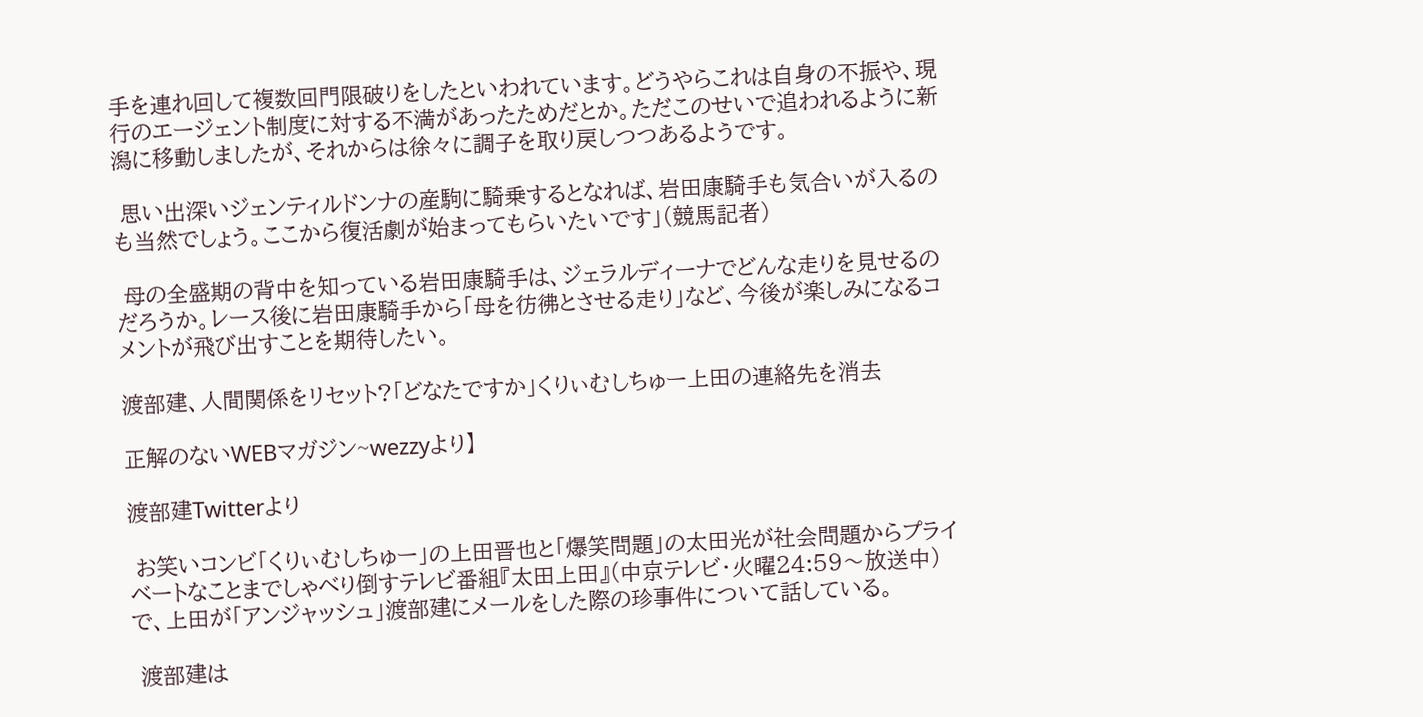手を連れ回して複数回門限破りをしたといわれています。どうやらこれは自身の不振や、現行のエージェント制度に対する不満があったためだとか。ただこのせいで追われるように新潟に移動しましたが、それからは徐々に調子を取り戻しつつあるようです。

 思い出深いジェンティルドンナの産駒に騎乗するとなれば、岩田康騎手も気合いが入るのも当然でしょう。ここから復活劇が始まってもらいたいです」(競馬記者)

 母の全盛期の背中を知っている岩田康騎手は、ジェラルディーナでどんな走りを見せるのだろうか。レース後に岩田康騎手から「母を彷彿とさせる走り」など、今後が楽しみになるコメントが飛び出すことを期待したい。

渡部建、人間関係をリセット?「どなたですか」くりぃむしちゅー上田の連絡先を消去

正解のないWEBマガジン~wezzyより】

渡部建Twitterより

 お笑いコンビ「くりぃむしちゅー」の上田晋也と「爆笑問題」の太田光が社会問題からプライベートなことまでしゃべり倒すテレビ番組『太田上田』(中京テレビ・火曜24:59〜放送中)で、上田が「アンジャッシュ」渡部建にメールをした際の珍事件について話している。

 渡部建は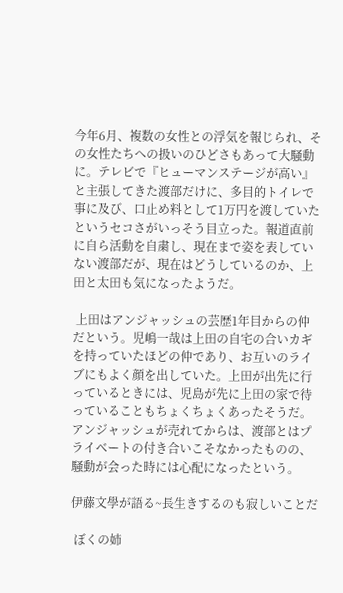今年6月、複数の女性との浮気を報じられ、その女性たちへの扱いのひどさもあって大騒動に。テレビで『ヒューマンステージが高い』と主張してきた渡部だけに、多目的トイレで事に及び、口止め料として1万円を渡していたというセコさがいっそう目立った。報道直前に自ら活動を自粛し、現在まで姿を表していない渡部だが、現在はどうしているのか、上田と太田も気になったようだ。

 上田はアンジャッシュの芸歴1年目からの仲だという。児嶋一哉は上田の自宅の合いカギを持っていたほどの仲であり、お互いのライブにもよく顔を出していた。上田が出先に行っているときには、児島が先に上田の家で待っていることもちょくちょくあったそうだ。アンジャッシュが売れてからは、渡部とはプライベートの付き合いこそなかったものの、騒動が会った時には心配になったという。

伊藤文學が語る~長生きするのも寂しいことだ

 ぼくの姉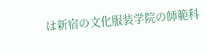は新宿の文化服装学院の師範科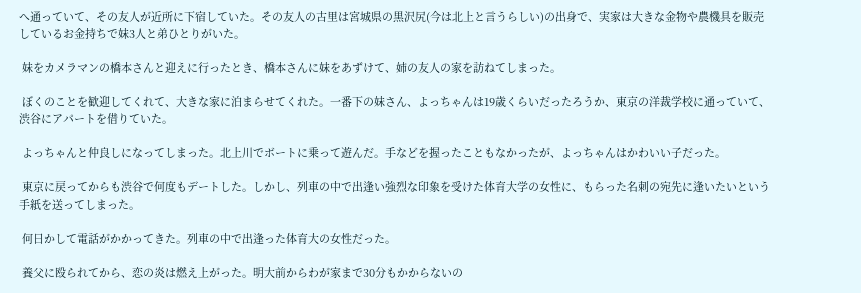へ通っていて、その友人が近所に下宿していた。その友人の古里は宮城県の黒沢尻(今は北上と言うらしい)の出身で、実家は大きな金物や農機具を販売しているお金持ちで妹3人と弟ひとりがいた。

 妹をカメラマンの橋本さんと迎えに行ったとき、橋本さんに妹をあずけて、姉の友人の家を訪ねてしまった。

 ぼくのことを歓迎してくれて、大きな家に泊まらせてくれた。一番下の妹さん、よっちゃんは19歳くらいだったろうか、東京の洋裁学校に通っていて、渋谷にアパートを借りていた。

 よっちゃんと仲良しになってしまった。北上川でボートに乗って遊んだ。手などを握ったこともなかったが、よっちゃんはかわいい子だった。

 東京に戻ってからも渋谷で何度もデートした。しかし、列車の中で出逢い強烈な印象を受けた体育大学の女性に、もらった名刺の宛先に逢いたいという手紙を送ってしまった。

 何日かして電話がかかってきた。列車の中で出逢った体育大の女性だった。

 養父に殴られてから、恋の炎は燃え上がった。明大前からわが家まで30分もかからないの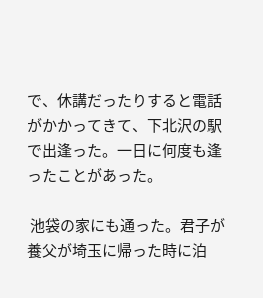で、休講だったりすると電話がかかってきて、下北沢の駅で出逢った。一日に何度も逢ったことがあった。

 池袋の家にも通った。君子が養父が埼玉に帰った時に泊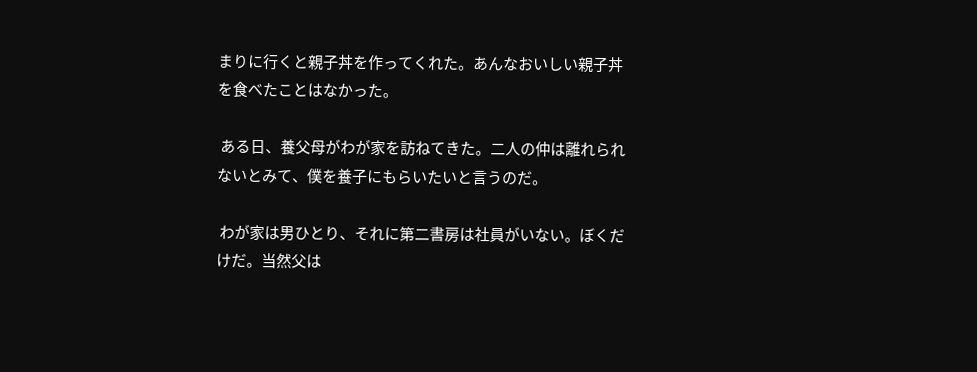まりに行くと親子丼を作ってくれた。あんなおいしい親子丼を食べたことはなかった。

 ある日、養父母がわが家を訪ねてきた。二人の仲は離れられないとみて、僕を養子にもらいたいと言うのだ。

 わが家は男ひとり、それに第二書房は社員がいない。ぼくだけだ。当然父は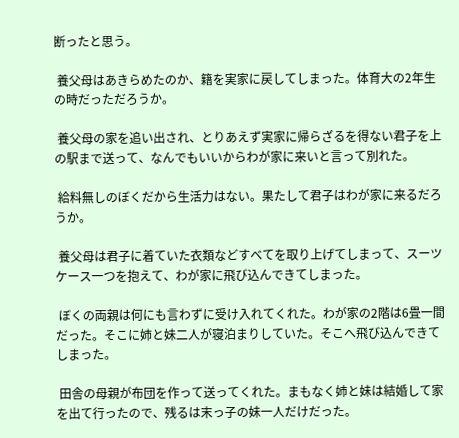断ったと思う。

 養父母はあきらめたのか、籍を実家に戻してしまった。体育大の2年生の時だっただろうか。

 養父母の家を追い出され、とりあえず実家に帰らざるを得ない君子を上の駅まで送って、なんでもいいからわが家に来いと言って別れた。

 給料無しのぼくだから生活力はない。果たして君子はわが家に来るだろうか。

 養父母は君子に着ていた衣類などすべてを取り上げてしまって、スーツケース一つを抱えて、わが家に飛び込んできてしまった。

 ぼくの両親は何にも言わずに受け入れてくれた。わが家の2階は6畳一間だった。そこに姉と妹二人が寝泊まりしていた。そこへ飛び込んできてしまった。

 田舎の母親が布団を作って送ってくれた。まもなく姉と妹は結婚して家を出て行ったので、残るは末っ子の妹一人だけだった。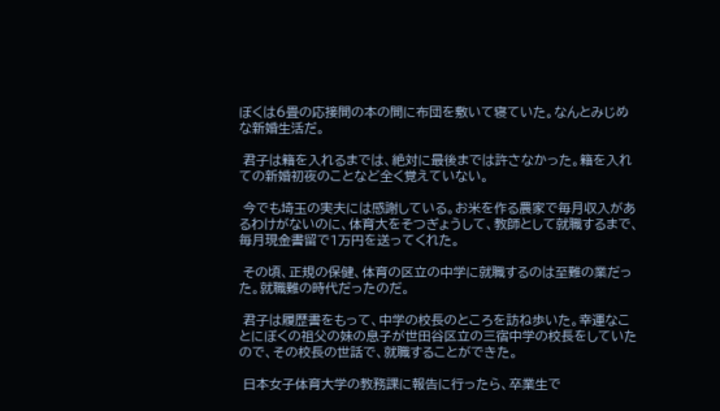ぼくは6畳の応接間の本の間に布団を敷いて寝ていた。なんとみじめな新婚生活だ。

 君子は籍を入れるまでは、絶対に最後までは許さなかった。籍を入れての新婚初夜のことなど全く覚えていない。

 今でも埼玉の実夫には感謝している。お米を作る農家で毎月収入があるわけがないのに、体育大をそつぎょうして、教師として就職するまで、毎月現金書留で1万円を送ってくれた。

 その頃、正規の保健、体育の区立の中学に就職するのは至難の業だった。就職難の時代だったのだ。

 君子は履歴書をもって、中学の校長のところを訪ね歩いた。幸運なことにぼくの祖父の妹の息子が世田谷区立の三宿中学の校長をしていたので、その校長の世話で、就職することができた。

 日本女子体育大学の教務課に報告に行ったら、卒業生で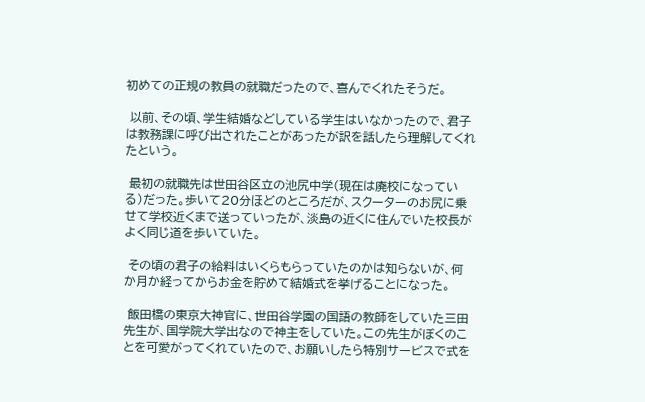初めての正規の教員の就職だったので、喜んでくれたそうだ。

 以前、その頃、学生結婚などしている学生はいなかったので、君子は教務課に呼び出されたことがあったが訳を話したら理解してくれたという。

 最初の就職先は世田谷区立の池尻中学(現在は廃校になっている)だった。歩いて20分ほどのところだが、スクーターのお尻に乗せて学校近くまで送っていったが、淡島の近くに住んでいた校長がよく同じ道を歩いていた。

 その頃の君子の給料はいくらもらっていたのかは知らないが、何か月か経ってからお金を貯めて結婚式を挙げることになった。

 飯田橋の東京大神官に、世田谷学園の国語の教師をしていた三田先生が、国学院大学出なので神主をしていた。この先生がぼくのことを可愛がってくれていたので、お願いしたら特別サービスで式を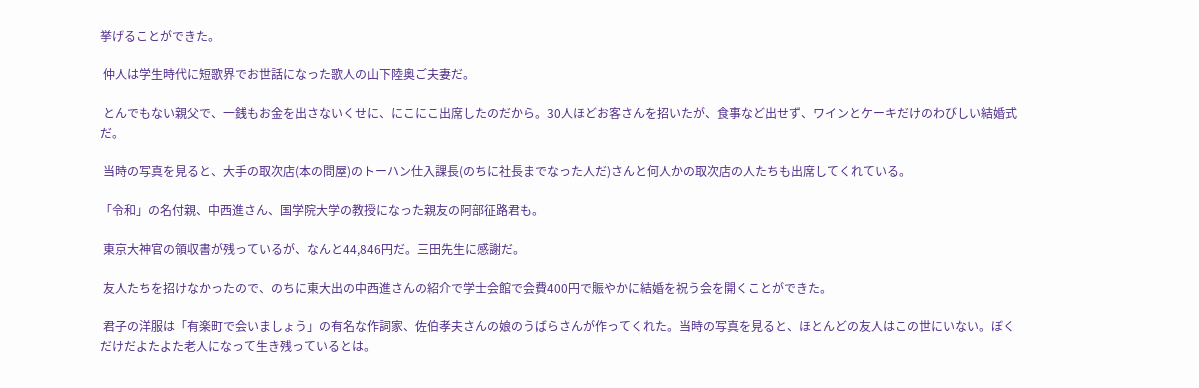挙げることができた。

 仲人は学生時代に短歌界でお世話になった歌人の山下陸奥ご夫妻だ。

 とんでもない親父で、一銭もお金を出さないくせに、にこにこ出席したのだから。30人ほどお客さんを招いたが、食事など出せず、ワインとケーキだけのわびしい結婚式だ。

 当時の写真を見ると、大手の取次店(本の問屋)のトーハン仕入課長(のちに社長までなった人だ)さんと何人かの取次店の人たちも出席してくれている。

「令和」の名付親、中西進さん、国学院大学の教授になった親友の阿部征路君も。

 東京大神官の領収書が残っているが、なんと44,846円だ。三田先生に感謝だ。

 友人たちを招けなかったので、のちに東大出の中西進さんの紹介で学士会館で会費400円で賑やかに結婚を祝う会を開くことができた。

 君子の洋服は「有楽町で会いましょう」の有名な作詞家、佐伯孝夫さんの娘のうばらさんが作ってくれた。当時の写真を見ると、ほとんどの友人はこの世にいない。ぼくだけだよたよた老人になって生き残っているとは。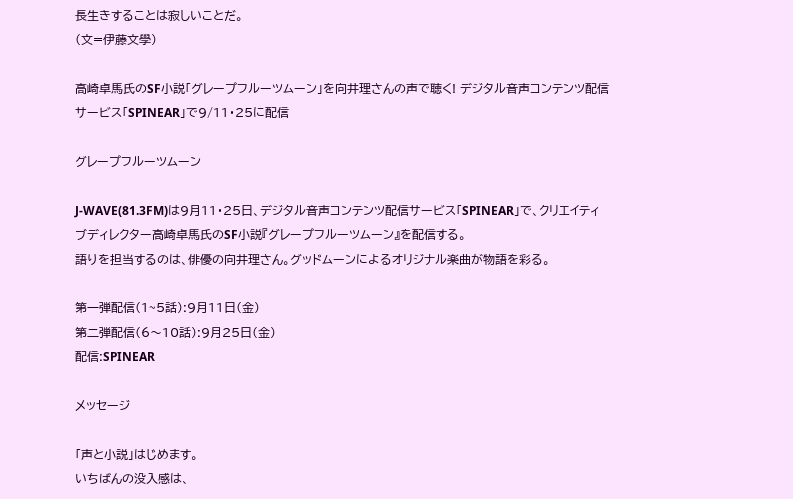長生きすることは寂しいことだ。
(文=伊藤文學)

高崎卓馬氏のSF小説「グレープフルーツムーン」を向井理さんの声で聴く! デジタル音声コンテンツ配信サービス「SPINEAR」で9/11・25に配信

グレープフルーツムーン

J-WAVE(81.3FM)は9月11・25日、デジタル音声コンテンツ配信サービス「SPINEAR」で、クリエイティブディレクター高崎卓馬氏のSF小説『グレープフルーツムーン』を配信する。
語りを担当するのは、俳優の向井理さん。グッドムーンによるオリジナル楽曲が物語を彩る。

第一弾配信(1~5話):9月11日(金)
第二弾配信(6〜10話):9月25日(金)
配信:SPINEAR

メッセージ

「声と小説」はじめます。
いちばんの没入感は、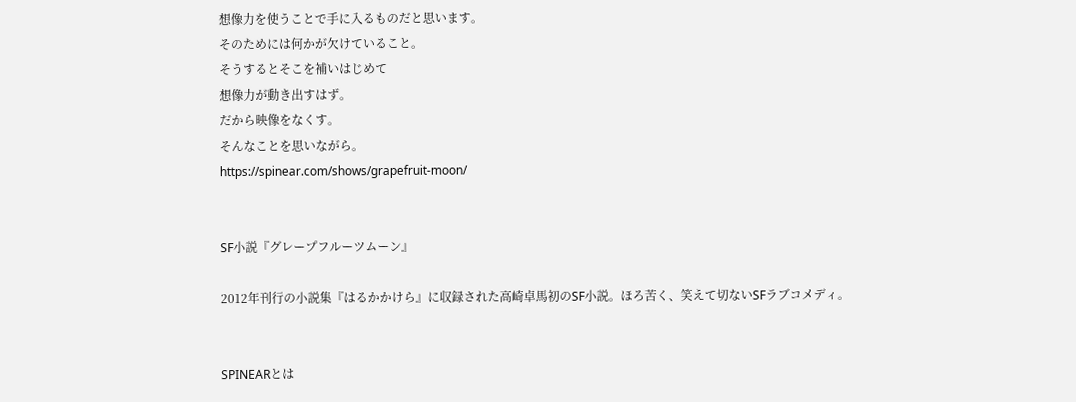想像力を使うことで手に入るものだと思います。
そのためには何かが欠けていること。
そうするとそこを補いはじめて
想像力が動き出すはず。
だから映像をなくす。
そんなことを思いながら。
https://spinear.com/shows/grapefruit-moon/


SF小説『グレープフルーツムーン』

2012年刊行の小説集『はるかかけら』に収録された高崎卓馬初のSF小説。ほろ苦く、笑えて切ないSFラブコメディ。


SPINEARとは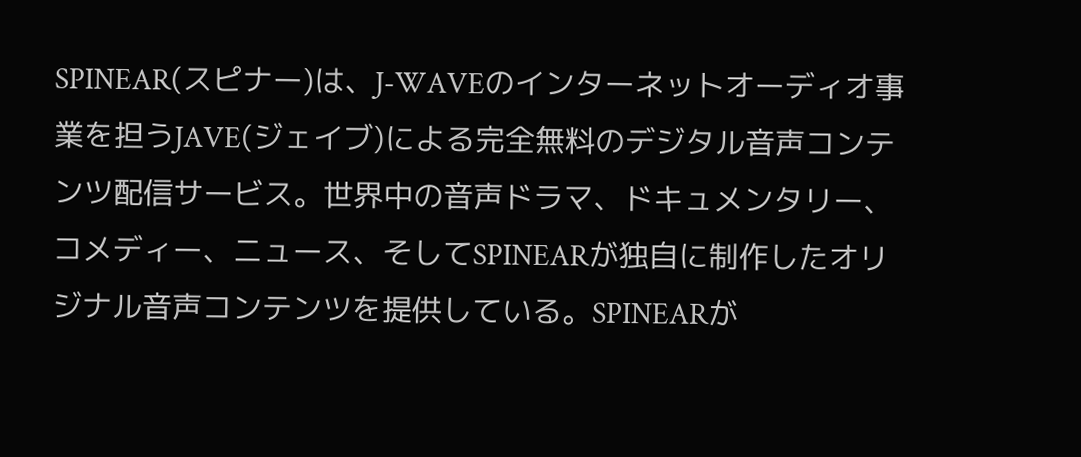SPINEAR(スピナー)は、J-WAVEのインターネットオーディオ事業を担うJAVE(ジェイブ)による完全無料のデジタル音声コンテンツ配信サービス。世界中の音声ドラマ、ドキュメンタリー、コメディー、ニュース、そしてSPINEARが独自に制作したオリジナル音声コンテンツを提供している。SPINEARが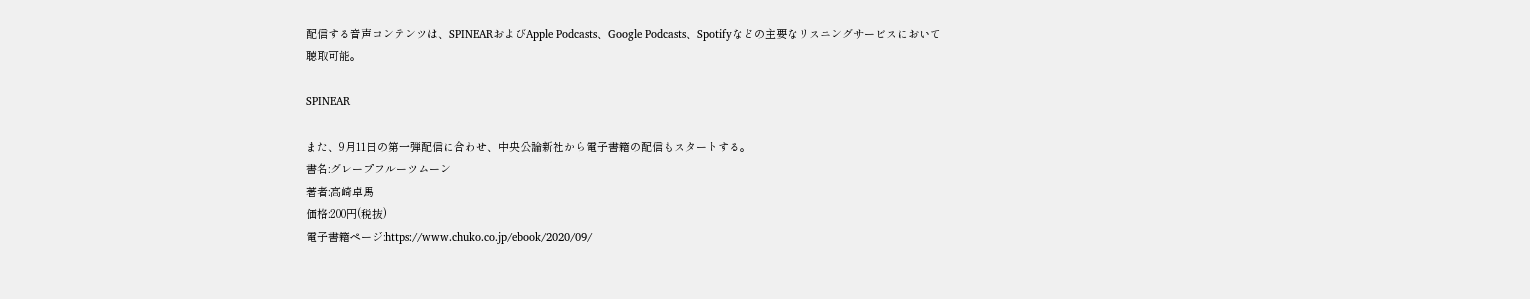配信する音声コンテンツは、SPINEARおよびApple Podcasts、Google Podcasts、Spotifyなどの主要なリスニングサービスにおいて聴取可能。

SPINEAR

また、9月11日の第一弾配信に合わせ、中央公論新社から電子書籍の配信もスタートする。
書名:グレープフルーツムーン
著者:高崎卓馬
価格:200円(税抜)
電子書籍ページ:https://www.chuko.co.jp/ebook/2020/09/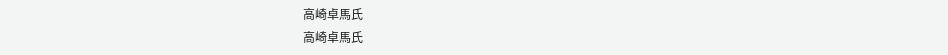高崎卓馬氏
高崎卓馬氏